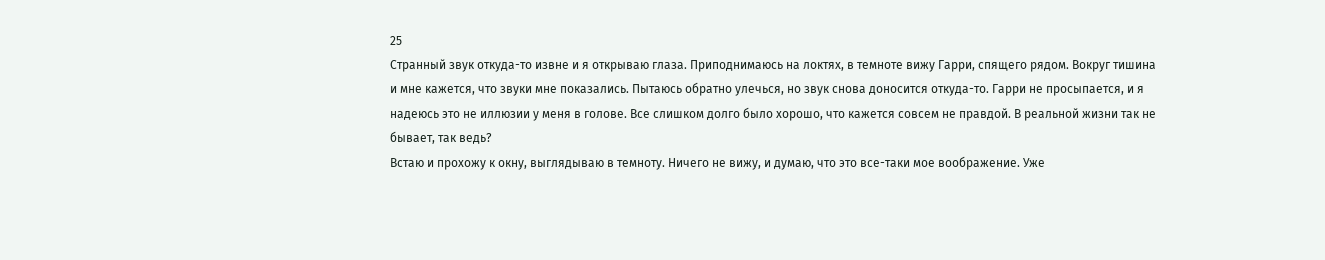25
Странный звук откуда-то извне и я открываю глаза. Приподнимаюсь на локтях, в темноте вижу Гарри, спящего рядом. Вокруг тишина и мне кажется, что звуки мне показались. Пытаюсь обратно улечься, но звук снова доносится откуда-то. Гарри не просыпается, и я надеюсь это не иллюзии у меня в голове. Все слишком долго было хорошо, что кажется совсем не правдой. В реальной жизни так не бывает, так ведь?
Встаю и прохожу к окну, выглядываю в темноту. Ничего не вижу, и думаю, что это все-таки мое воображение. Уже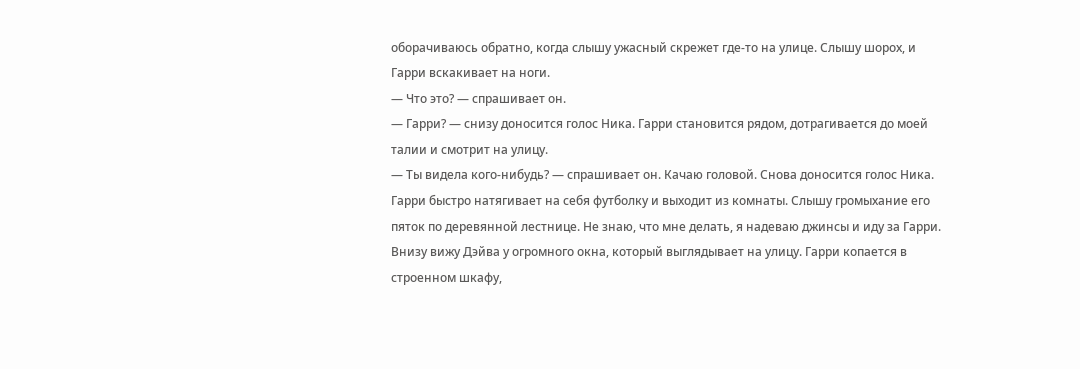оборачиваюсь обратно, когда слышу ужасный скрежет где-то на улице. Слышу шорох, и Гарри вскакивает на ноги.
— Что это? — спрашивает он.
— Гарри? — снизу доносится голос Ника. Гарри становится рядом, дотрагивается до моей талии и смотрит на улицу.
— Ты видела кого-нибудь? — спрашивает он. Качаю головой. Снова доносится голос Ника.
Гарри быстро натягивает на себя футболку и выходит из комнаты. Слышу громыхание его пяток по деревянной лестнице. Не знаю, что мне делать, я надеваю джинсы и иду за Гарри. Внизу вижу Дэйва у огромного окна, который выглядывает на улицу. Гарри копается в строенном шкафу,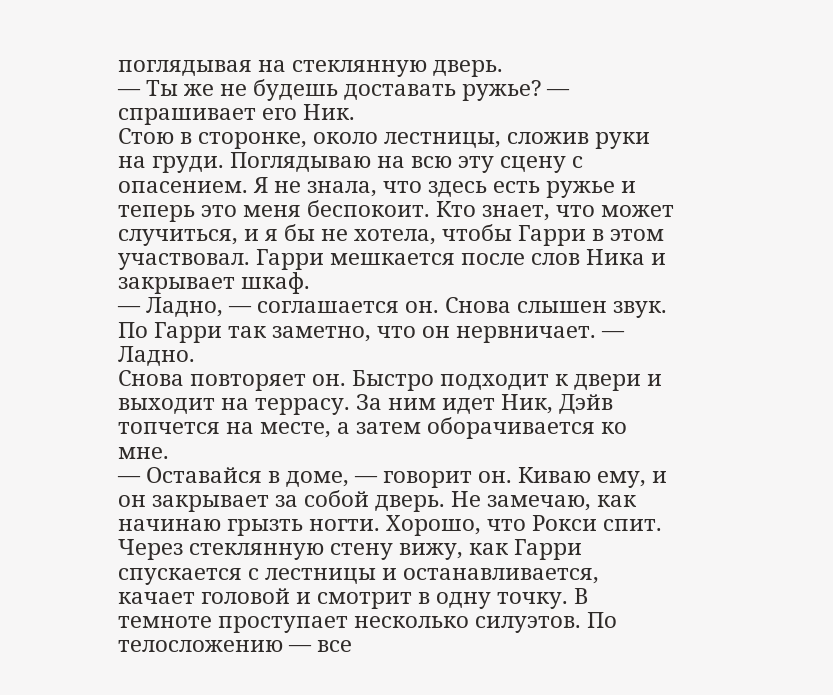поглядывая на стеклянную дверь.
— Ты же не будешь доставать ружье? — спрашивает его Ник.
Стою в сторонке, около лестницы, сложив руки на груди. Поглядываю на всю эту сцену с опасением. Я не знала, что здесь есть ружье и теперь это меня беспокоит. Кто знает, что может случиться, и я бы не хотела, чтобы Гарри в этом участвовал. Гарри мешкается после слов Ника и закрывает шкаф.
— Ладно, — соглашается он. Снова слышен звук. По Гарри так заметно, что он нервничает. — Ладно.
Снова повторяет он. Быстро подходит к двери и выходит на террасу. За ним идет Ник, Дэйв топчется на месте, а затем оборачивается ко мне.
— Оставайся в доме, — говорит он. Киваю ему, и он закрывает за собой дверь. Не замечаю, как начинаю грызть ногти. Хорошо, что Рокси спит.
Через стеклянную стену вижу, как Гарри спускается с лестницы и останавливается, качает головой и смотрит в одну точку. В темноте проступает несколько силуэтов. По телосложению — все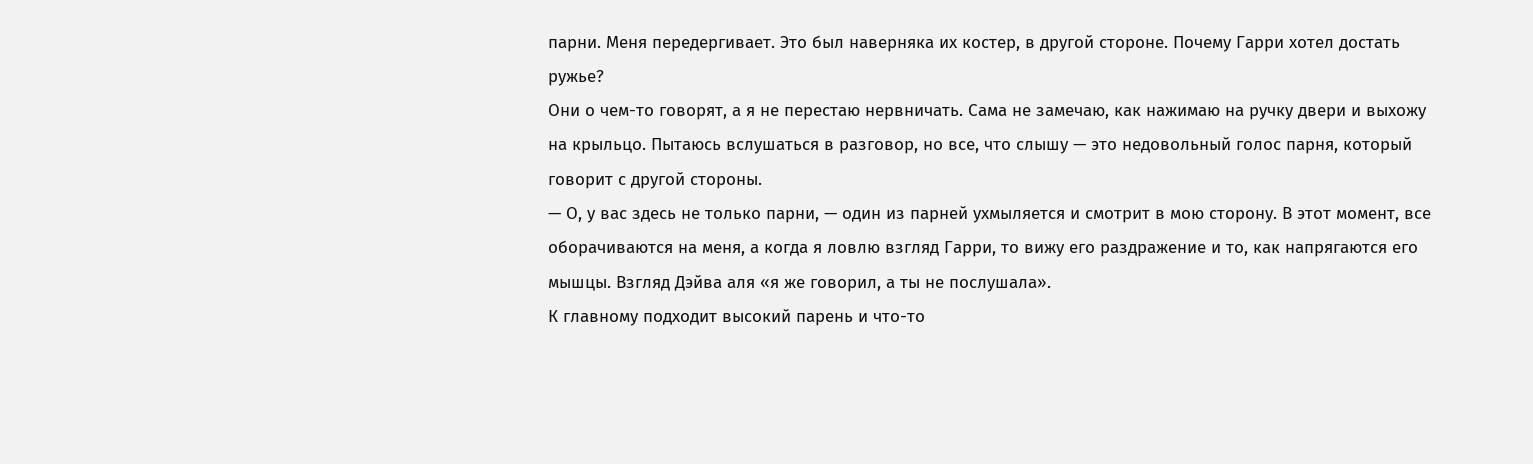парни. Меня передергивает. Это был наверняка их костер, в другой стороне. Почему Гарри хотел достать ружье?
Они о чем-то говорят, а я не перестаю нервничать. Сама не замечаю, как нажимаю на ручку двери и выхожу на крыльцо. Пытаюсь вслушаться в разговор, но все, что слышу — это недовольный голос парня, который говорит с другой стороны.
— О, у вас здесь не только парни, — один из парней ухмыляется и смотрит в мою сторону. В этот момент, все оборачиваются на меня, а когда я ловлю взгляд Гарри, то вижу его раздражение и то, как напрягаются его мышцы. Взгляд Дэйва аля «я же говорил, а ты не послушала».
К главному подходит высокий парень и что-то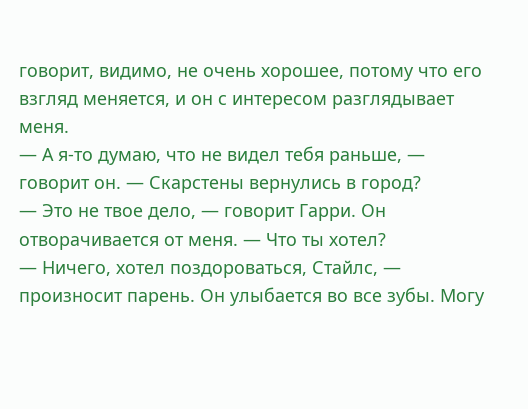говорит, видимо, не очень хорошее, потому что его взгляд меняется, и он с интересом разглядывает меня.
— А я-то думаю, что не видел тебя раньше, — говорит он. — Скарстены вернулись в город?
— Это не твое дело, — говорит Гарри. Он отворачивается от меня. — Что ты хотел?
— Ничего, хотел поздороваться, Стайлс, — произносит парень. Он улыбается во все зубы. Могу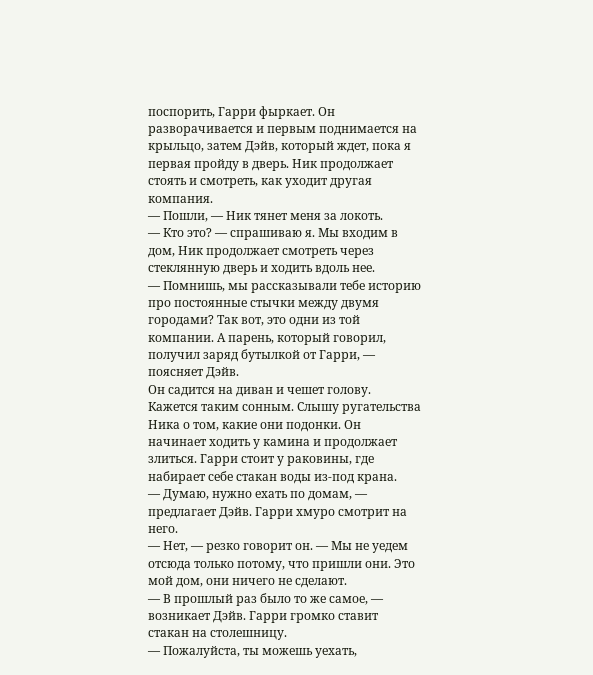поспорить, Гарри фыркает. Он разворачивается и первым поднимается на крыльцо, затем Дэйв, который ждет, пока я первая пройду в дверь. Ник продолжает стоять и смотреть, как уходит другая компания.
— Пошли, — Ник тянет меня за локоть.
— Кто это? — спрашиваю я. Мы входим в дом, Ник продолжает смотреть через стеклянную дверь и ходить вдоль нее.
— Помнишь, мы рассказывали тебе историю про постоянные стычки между двумя городами? Так вот, это одни из той компании. А парень, который говорил, получил заряд бутылкой от Гарри, — поясняет Дэйв.
Он садится на диван и чешет голову. Кажется таким сонным. Слышу ругательства Ника о том, какие они подонки. Он начинает ходить у камина и продолжает злиться. Гарри стоит у раковины, где набирает себе стакан воды из-под крана.
— Думаю, нужно ехать по домам, — предлагает Дэйв. Гарри хмуро смотрит на него.
— Нет, — резко говорит он. — Мы не уедем отсюда только потому, что пришли они. Это мой дом, они ничего не сделают.
— В прошлый раз было то же самое, — возникает Дэйв. Гарри громко ставит стакан на столешницу.
— Пожалуйста, ты можешь уехать,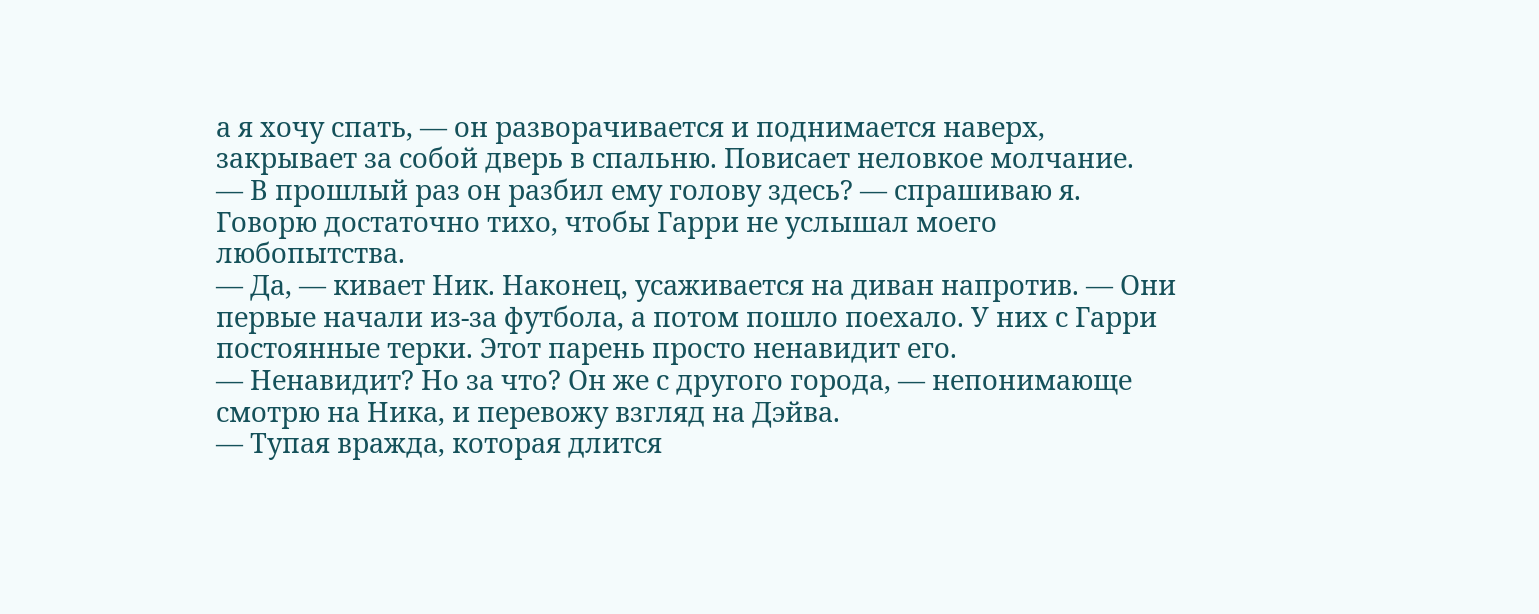а я хочу спать, — он разворачивается и поднимается наверх, закрывает за собой дверь в спальню. Повисает неловкое молчание.
— В прошлый раз он разбил ему голову здесь? — спрашиваю я. Говорю достаточно тихо, чтобы Гарри не услышал моего любопытства.
— Да, — кивает Ник. Наконец, усаживается на диван напротив. — Они первые начали из-за футбола, а потом пошло поехало. У них с Гарри постоянные терки. Этот парень просто ненавидит его.
— Ненавидит? Но за что? Он же с другого города, — непонимающе смотрю на Ника, и перевожу взгляд на Дэйва.
— Тупая вражда, которая длится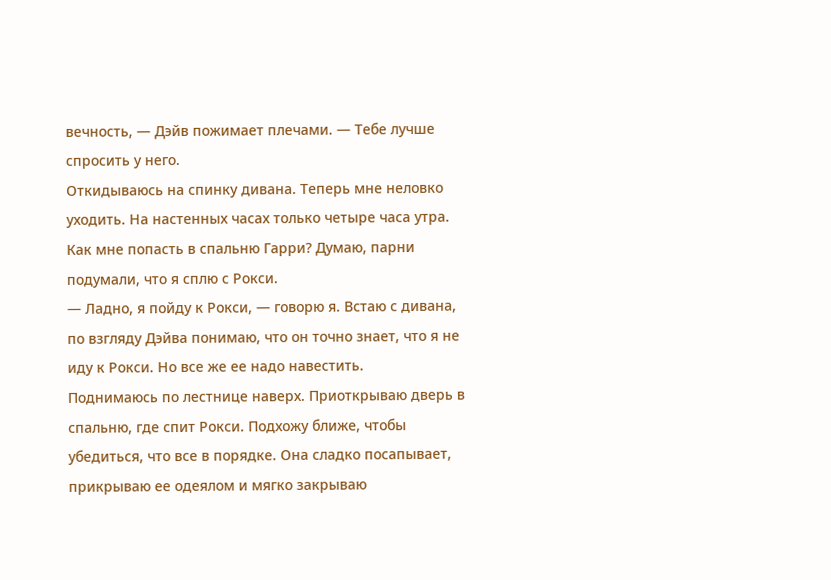вечность, — Дэйв пожимает плечами. — Тебе лучше спросить у него.
Откидываюсь на спинку дивана. Теперь мне неловко уходить. На настенных часах только четыре часа утра. Как мне попасть в спальню Гарри? Думаю, парни подумали, что я сплю с Рокси.
— Ладно, я пойду к Рокси, — говорю я. Встаю с дивана, по взгляду Дэйва понимаю, что он точно знает, что я не иду к Рокси. Но все же ее надо навестить.
Поднимаюсь по лестнице наверх. Приоткрываю дверь в спальню, где спит Рокси. Подхожу ближе, чтобы убедиться, что все в порядке. Она сладко посапывает, прикрываю ее одеялом и мягко закрываю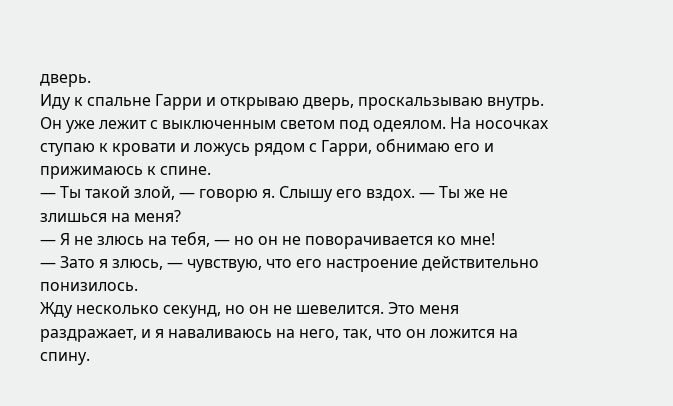дверь.
Иду к спальне Гарри и открываю дверь, проскальзываю внутрь. Он уже лежит с выключенным светом под одеялом. На носочках ступаю к кровати и ложусь рядом с Гарри, обнимаю его и прижимаюсь к спине.
— Ты такой злой, — говорю я. Слышу его вздох. — Ты же не злишься на меня?
— Я не злюсь на тебя, — но он не поворачивается ко мне!
— Зато я злюсь, — чувствую, что его настроение действительно понизилось.
Жду несколько секунд, но он не шевелится. Это меня раздражает, и я наваливаюсь на него, так, что он ложится на спину.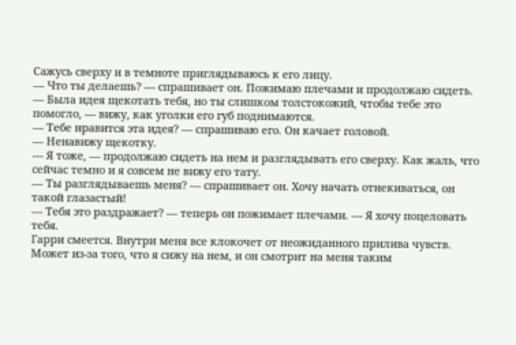Сажусь сверху и в темноте приглядываюсь к его лицу.
— Что ты делаешь? — спрашивает он. Пожимаю плечами и продолжаю сидеть.
— Была идея щекотать тебя, но ты слишком толстокожий, чтобы тебе это помогло, — вижу, как уголки его губ поднимаются.
— Тебе нравится эта идея? — спрашиваю его. Он качает головой.
— Ненавижу щекотку.
— Я тоже, — продолжаю сидеть на нем и разглядывать его сверху. Как жаль, что сейчас темно и я совсем не вижу его тату.
— Ты разглядываешь меня? — спрашивает он. Хочу начать отнекиваться, он такой глазастый!
— Тебя это раздражает? — теперь он пожимает плечами. — Я хочу поцеловать тебя.
Гарри смеется. Внутри меня все клокочет от неожиданного прилива чувств. Может из-за того, что я сижу на нем, и он смотрит на меня таким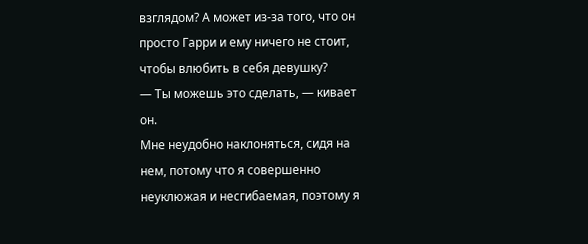взглядом? А может из-за того, что он просто Гарри и ему ничего не стоит, чтобы влюбить в себя девушку?
— Ты можешь это сделать, — кивает он.
Мне неудобно наклоняться, сидя на нем, потому что я совершенно неуклюжая и несгибаемая, поэтому я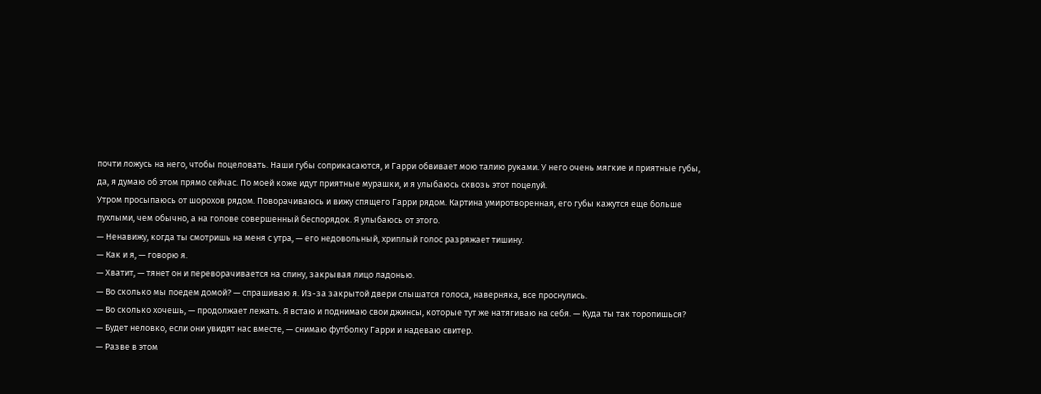почти ложусь на него, чтобы поцеловать. Наши губы соприкасаются, и Гарри обвивает мою талию руками. У него очень мягкие и приятные губы, да, я думаю об этом прямо сейчас. По моей коже идут приятные мурашки, и я улыбаюсь сквозь этот поцелуй.
Утром просыпаюсь от шорохов рядом. Поворачиваюсь и вижу спящего Гарри рядом. Картина умиротворенная, его губы кажутся еще больше пухлыми, чем обычно, а на голове совершенный беспорядок. Я улыбаюсь от этого.
— Ненавижу, когда ты смотришь на меня с утра, — его недовольный, хриплый голос разряжает тишину.
— Как и я, — говорю я.
— Хватит, — тянет он и переворачивается на спину, закрывая лицо ладонью.
— Во сколько мы поедем домой? — спрашиваю я. Из-за закрытой двери слышатся голоса, наверняка, все проснулись.
— Во сколько хочешь, — продолжает лежать. Я встаю и поднимаю свои джинсы, которые тут же натягиваю на себя. — Куда ты так торопишься?
— Будет неловко, если они увидят нас вместе, — снимаю футболку Гарри и надеваю свитер.
— Разве в этом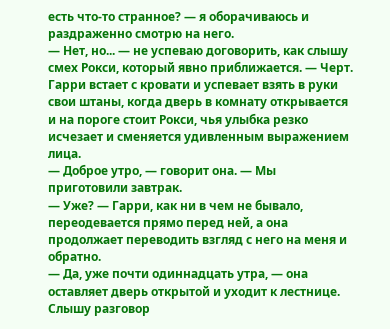есть что-то странное? — я оборачиваюсь и раздраженно смотрю на него.
— Нет, но... — не успеваю договорить, как слышу смех Рокси, который явно приближается. — Черт.
Гарри встает с кровати и успевает взять в руки свои штаны, когда дверь в комнату открывается и на пороге стоит Рокси, чья улыбка резко исчезает и сменяется удивленным выражением лица.
— Доброе утро, — говорит она. — Мы приготовили завтрак.
— Уже? — Гарри, как ни в чем не бывало, переодевается прямо перед ней, а она продолжает переводить взгляд с него на меня и обратно.
— Да, уже почти одиннадцать утра, — она оставляет дверь открытой и уходит к лестнице. Слышу разговор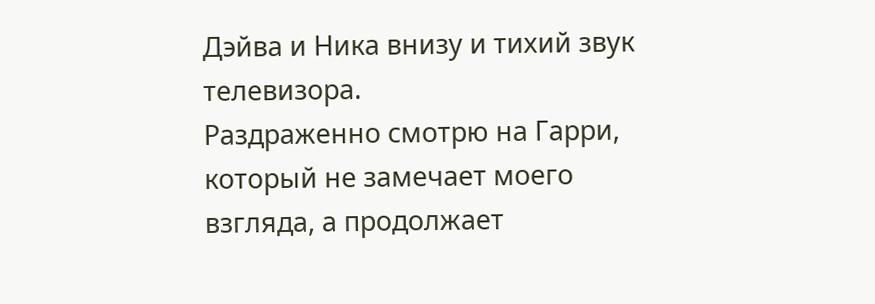Дэйва и Ника внизу и тихий звук телевизора.
Раздраженно смотрю на Гарри, который не замечает моего взгляда, а продолжает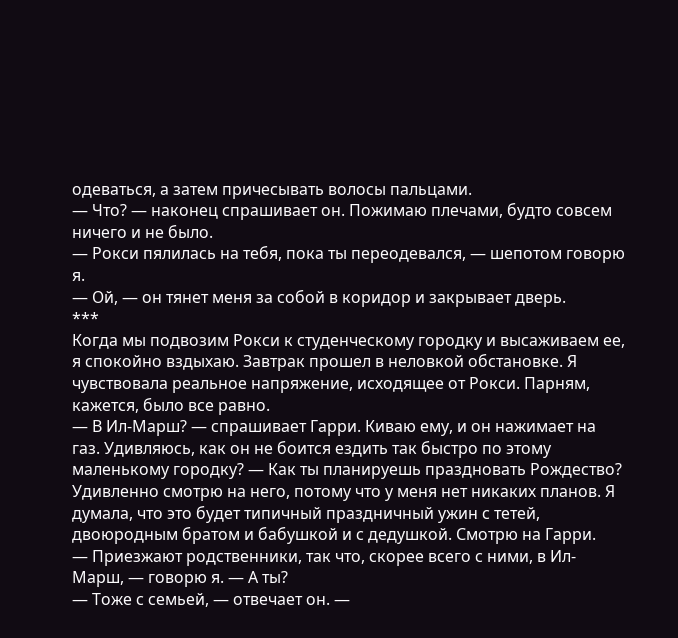одеваться, а затем причесывать волосы пальцами.
— Что? — наконец спрашивает он. Пожимаю плечами, будто совсем ничего и не было.
— Рокси пялилась на тебя, пока ты переодевался, — шепотом говорю я.
— Ой, — он тянет меня за собой в коридор и закрывает дверь.
***
Когда мы подвозим Рокси к студенческому городку и высаживаем ее, я спокойно вздыхаю. Завтрак прошел в неловкой обстановке. Я чувствовала реальное напряжение, исходящее от Рокси. Парням, кажется, было все равно.
— В Ил-Марш? — спрашивает Гарри. Киваю ему, и он нажимает на газ. Удивляюсь, как он не боится ездить так быстро по этому маленькому городку? — Как ты планируешь праздновать Рождество?
Удивленно смотрю на него, потому что у меня нет никаких планов. Я думала, что это будет типичный праздничный ужин с тетей, двоюродным братом и бабушкой и с дедушкой. Смотрю на Гарри.
— Приезжают родственники, так что, скорее всего с ними, в Ил-Марш, — говорю я. — А ты?
— Тоже с семьей, — отвечает он. —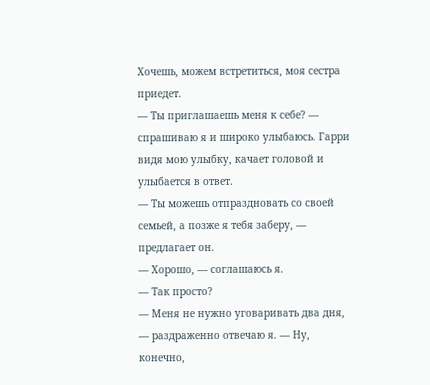Хочешь, можем встретиться, моя сестра приедет.
— Ты приглашаешь меня к себе? — спрашиваю я и широко улыбаюсь. Гарри видя мою улыбку, качает головой и улыбается в ответ.
— Ты можешь отпраздновать со своей семьей, а позже я тебя заберу, — предлагает он.
— Хорошо, — соглашаюсь я.
— Так просто?
— Меня не нужно уговаривать два дня, — раздраженно отвечаю я. — Ну, конечно,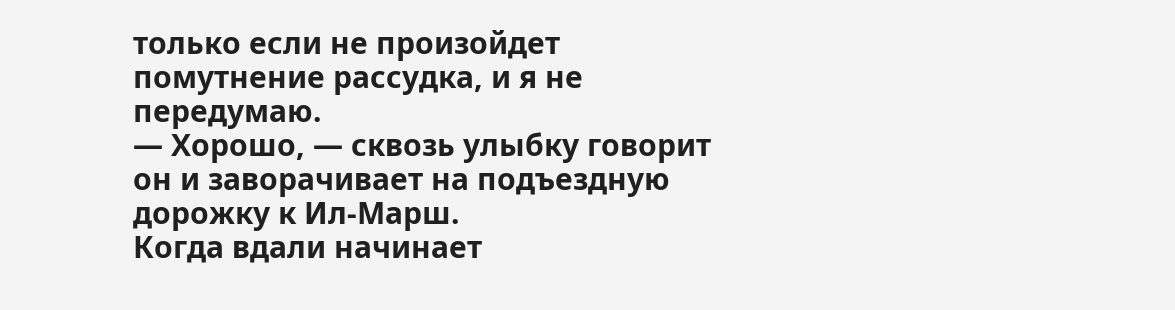только если не произойдет помутнение рассудка, и я не передумаю.
— Хорошо, — сквозь улыбку говорит он и заворачивает на подъездную дорожку к Ил-Марш.
Когда вдали начинает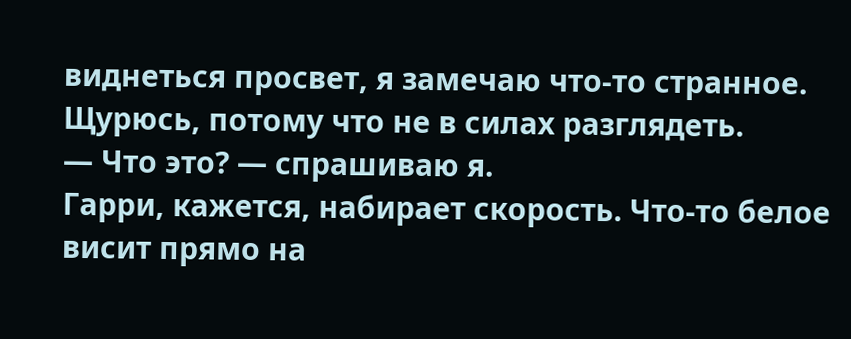виднеться просвет, я замечаю что-то странное. Щурюсь, потому что не в силах разглядеть.
— Что это? — спрашиваю я.
Гарри, кажется, набирает скорость. Что-то белое висит прямо на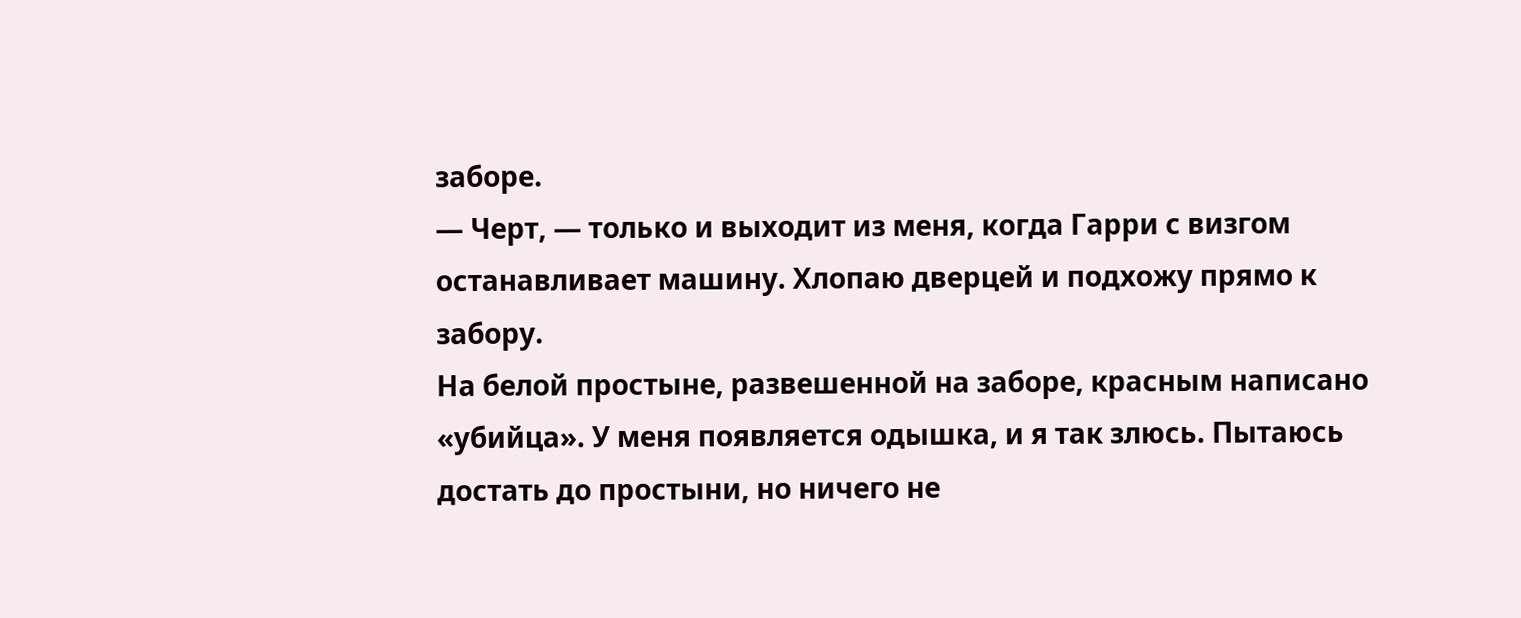заборе.
— Черт, — только и выходит из меня, когда Гарри с визгом останавливает машину. Хлопаю дверцей и подхожу прямо к забору.
На белой простыне, развешенной на заборе, красным написано «убийца». У меня появляется одышка, и я так злюсь. Пытаюсь достать до простыни, но ничего не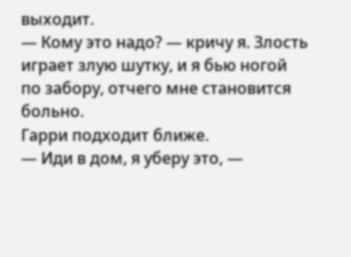выходит.
— Кому это надо? — кричу я. Злость играет злую шутку, и я бью ногой по забору, отчего мне становится больно.
Гарри подходит ближе.
— Иди в дом, я уберу это, —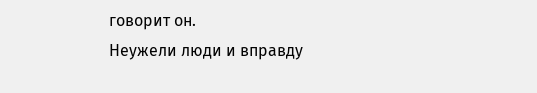говорит он.
Неужели люди и вправду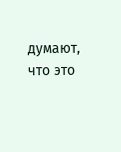думают, что это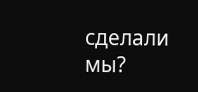сделали мы?